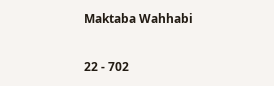Maktaba Wahhabi

22 - 702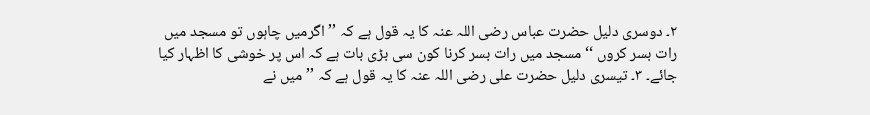۲۔ دوسری دلیل حضرت عباس رضی اللہ عنہ کا یہ قول ہے کہ ’’اگرمیں چاہوں تو مسجد میں رات بسر کروں ‘‘ مسجد میں رات بسر کرنا کون سی بڑی بات ہے کہ اس پر خوشی کا اظہار کیا جائے۔ ۳۔ تیسری دلیل حضرت علی رضی اللہ عنہ کا یہ قول ہے کہ ’’میں نے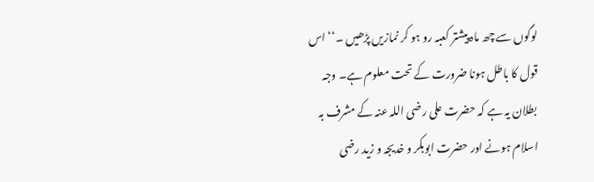لوگوں سے چھ ماہ پیشتر کعبہ رو ہو کر نمازیں پڑھیں ۔‘‘ اس قول کا باطل ہونا ضرورت کے تحت معلوم ہے۔ وجہ بطلان یہ ہے کہ حضرت علی رضی اللہ عنہ کے مشرف بہ اسلام ہونے اور حضرت ابوبکر و خدیجہ و زید رضی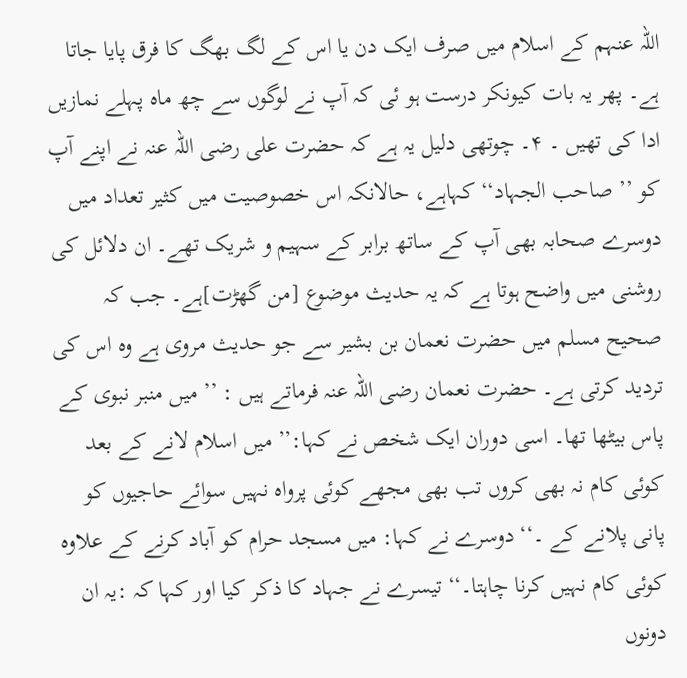اللہ عنہم کے اسلام میں صرف ایک دن یا اس کے لگ بھگ کا فرق پایا جاتا ہے۔ پھر یہ بات کیونکر درست ہو ئی کہ آپ نے لوگوں سے چھ ماہ پہلے نمازیں ادا کی تھیں ۔ ۴۔ چوتھی دلیل یہ ہے کہ حضرت علی رضی اللہ عنہ نے اپنے آپ کو ’’ صاحب الجہاد‘‘ کہاہے، حالانکہ اس خصوصیت میں کثیر تعداد میں دوسرے صحابہ بھی آپ کے ساتھ برابر کے سہیم و شریک تھے۔ ان دلائل کی روشنی میں واضح ہوتا ہے کہ یہ حدیث موضوع [من گھڑت]ہے۔ جب کہ صحیح مسلم میں حضرت نعمان بن بشیر سے جو حدیث مروی ہے وہ اس کی تردید کرتی ہے۔ حضرت نعمان رضی اللہ عنہ فرماتے ہیں : ’’ میں منبر نبوی کے پاس بیٹھا تھا۔ اسی دوران ایک شخص نے کہا:’’ میں اسلام لانے کے بعد کوئی کام نہ بھی کروں تب بھی مجھے کوئی پرواہ نہیں سوائے حاجیوں کو پانی پلانے کے ۔‘‘ دوسرے نے کہا: میں مسجد حرام کو آباد کرنے کے علاوہ کوئی کام نہیں کرنا چاہتا۔‘‘ تیسرے نے جہاد کا ذکر کیا اور کہا کہ :یہ ان دونوں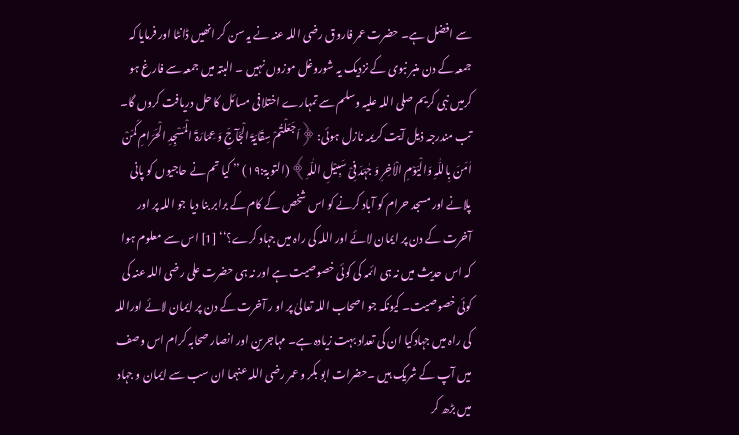سے افضل ہے۔ حضرت عمر فاروق رضی اللہ عنہ نے یہ سن کر انھیں ڈانٹا اور فرمایا کہ جمعہ کے دن منبر نبوی کے نزدیک یہ شوروغل موزوں نہیں ۔ البتہ میں جمعہ سے فارغ ہو کرمیں نبی کریم صلی اللہ علیہ وسلم سے تمہارے اختلافی مسائل کا حل دریافت کروں گا۔ تب مندرجہ ذیل آیت کریمہ نازل ہوئی: ﴿اَجَعَلْتُمْ سِقَایَۃَ الْجَآجِّ وَ عِمَارَۃَ الْمَسْجِدِ الْحَرَامِ کَمَنْ اٰمَنَ بِاللّٰہِ وَالْیَوْمِ الْاٰخِرِ وَ جٰہَدَ فِیْ سَبِیْلِ اللّٰہِ﴾ (التوبۃ:۱۹) ’’ کیا تم نے حاجیوں کو پانی پلانے اور مسجد حرام کو آباد کرنے کو اس شخص کے کام کے برابر بنا دیا جو اللہ پر اور آخرت کے دن پر ایمان لائے اور اللہ کی راہ میں جہاد کرے؟‘‘ [1] اس سے معلوم ہوا کہ اس حدیث میں نہ ہی ائمہ کی کوئی خصوصیت ہے اور نہ ہی حضرت علی رضی اللہ عنہ کی کوئی خصوصیت۔ کیونکہ جو اصحاب اللہ تعالیٰ پر او ر آخرت کے دن پر ایمان لائے اوراللہ کی راہ میں جہادکیا ان کی تعداد بہت زیادہ ہے۔ مہاجرین اور انصار صحابہ کرام اس وصف میں آپ کے شریک ہیں ۔حضرات ابو بکر و عمر رضی اللہ عنہما ان سب سے ایمان و جہاد میں بڑھ کر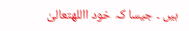ہیں ۔ جیسا کہ خود االلهتعالیٰ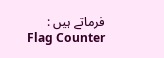فرماتے ہیں :
Flag Counter